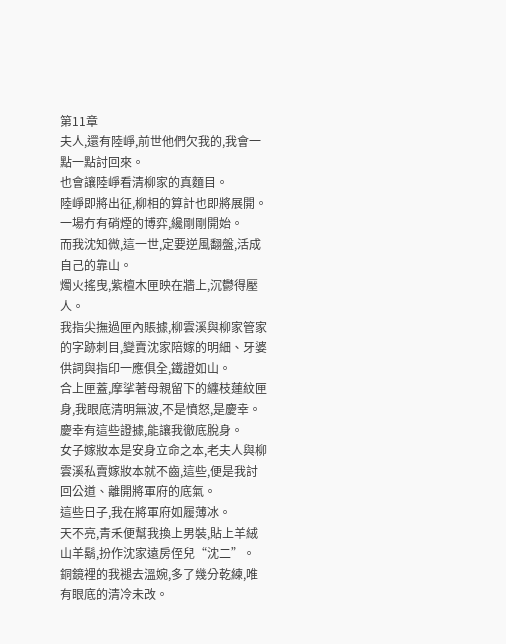第11章
夫人,還有陸崢,前世他們欠我的,我會一點一點討回來。
也會讓陸崢看清柳家的真麵目。
陸崢即將出征,柳相的算計也即將展開。
一場冇有硝煙的博弈,纔剛剛開始。
而我沈知微,這一世,定要逆風翻盤,活成自己的靠山。
燭火搖曳,紫檀木匣映在牆上,沉鬱得壓人。
我指尖撫過匣內賬據,柳雲溪與柳家管家的字跡刺目,變賣沈家陪嫁的明細、牙婆供詞與指印一應俱全,鐵證如山。
合上匣蓋,摩挲著母親留下的纏枝蓮紋匣身,我眼底清明無波,不是憤怒,是慶幸。
慶幸有這些證據,能讓我徹底脫身。
女子嫁妝本是安身立命之本,老夫人與柳雲溪私賣嫁妝本就不齒,這些,便是我討回公道、離開將軍府的底氣。
這些日子,我在將軍府如履薄冰。
天不亮,青禾便幫我換上男裝,貼上羊絨山羊鬍,扮作沈家遠房侄兒“沈二”。
銅鏡裡的我褪去溫婉,多了幾分乾練,唯有眼底的清冷未改。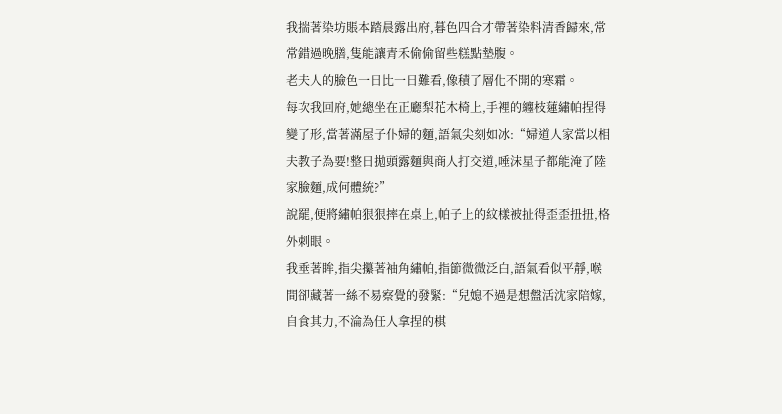我揣著染坊賬本踏晨露出府,暮色四合才帶著染料清香歸來,常常錯過晚膳,隻能讓青禾偷偷留些糕點墊腹。
老夫人的臉色一日比一日難看,像積了層化不開的寒霜。
每次我回府,她總坐在正廳梨花木椅上,手裡的纏枝蓮繡帕捏得變了形,當著滿屋子仆婦的麵,語氣尖刻如冰:“婦道人家當以相夫教子為要!整日拋頭露麵與商人打交道,唾沫星子都能淹了陸家臉麵,成何體統?”
說罷,便將繡帕狠狠摔在桌上,帕子上的紋樣被扯得歪歪扭扭,格外刺眼。
我垂著眸,指尖攥著袖角繡帕,指節微微泛白,語氣看似平靜,喉間卻藏著一絲不易察覺的發緊:“兒媳不過是想盤活沈家陪嫁,自食其力,不淪為任人拿捏的棋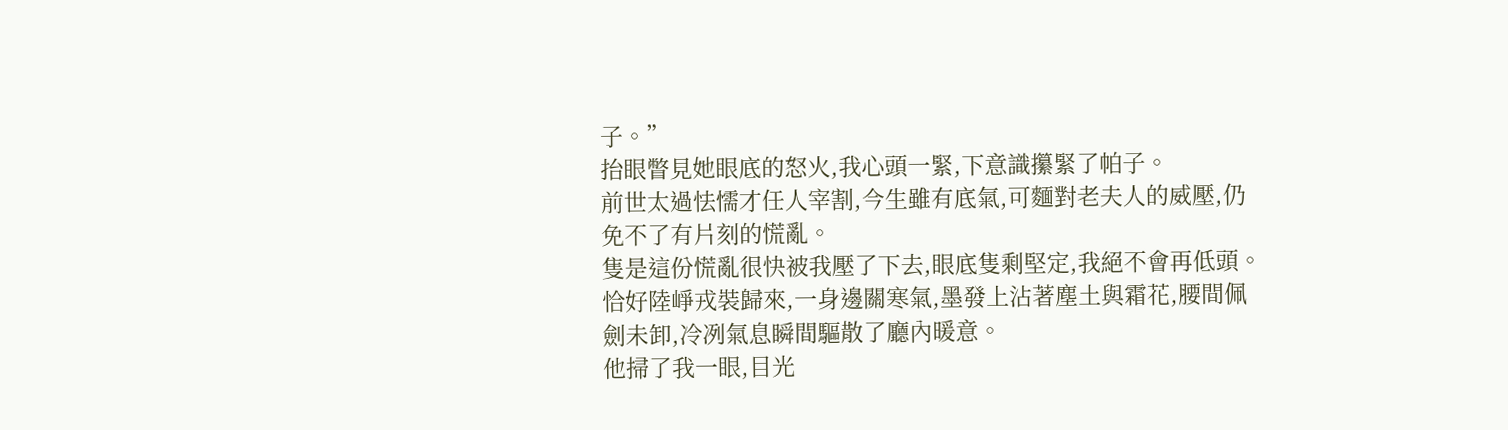子。”
抬眼瞥見她眼底的怒火,我心頭一緊,下意識攥緊了帕子。
前世太過怯懦才任人宰割,今生雖有底氣,可麵對老夫人的威壓,仍免不了有片刻的慌亂。
隻是這份慌亂很快被我壓了下去,眼底隻剩堅定,我絕不會再低頭。
恰好陸崢戎裝歸來,一身邊關寒氣,墨發上沾著塵土與霜花,腰間佩劍未卸,冷冽氣息瞬間驅散了廳內暖意。
他掃了我一眼,目光